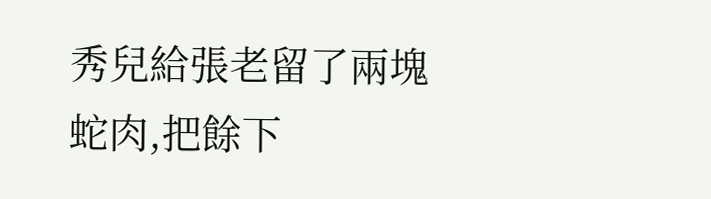秀兒給張老留了兩塊蛇肉,把餘下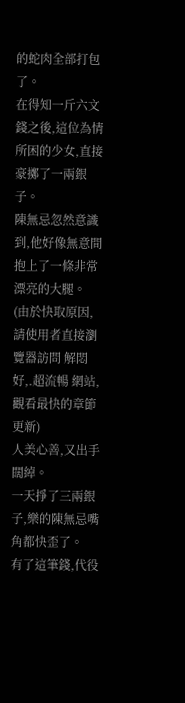的蛇肉全部打包了。
在得知一斤六文錢之後,這位為情所困的少女,直接豪擲了一兩銀子。
陳無忌忽然意識到,他好像無意間抱上了一條非常漂亮的大腿。 (由於快取原因,請使用者直接瀏覽器訪問 解悶好,.超流暢 網站,觀看最快的章節更新)
人美心善,又出手闊綽。
一天掙了三兩銀子,樂的陳無忌嘴角都快歪了。
有了這筆錢,代役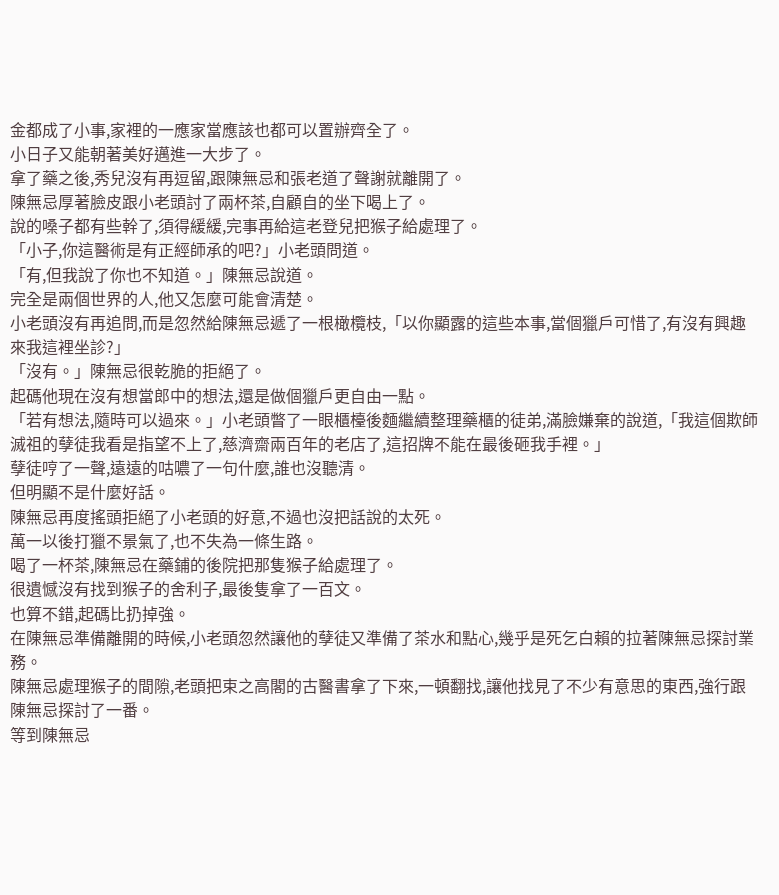金都成了小事,家裡的一應家當應該也都可以置辦齊全了。
小日子又能朝著美好邁進一大步了。
拿了藥之後,秀兒沒有再逗留,跟陳無忌和張老道了聲謝就離開了。
陳無忌厚著臉皮跟小老頭討了兩杯茶,自顧自的坐下喝上了。
說的嗓子都有些幹了,須得緩緩,完事再給這老登兒把猴子給處理了。
「小子,你這醫術是有正經師承的吧?」小老頭問道。
「有,但我說了你也不知道。」陳無忌說道。
完全是兩個世界的人,他又怎麼可能會清楚。
小老頭沒有再追問,而是忽然給陳無忌遞了一根橄欖枝,「以你顯露的這些本事,當個獵戶可惜了,有沒有興趣來我這裡坐診?」
「沒有。」陳無忌很乾脆的拒絕了。
起碼他現在沒有想當郎中的想法,還是做個獵戶更自由一點。
「若有想法,隨時可以過來。」小老頭瞥了一眼櫃檯後麵繼續整理藥櫃的徒弟,滿臉嫌棄的說道,「我這個欺師滅祖的孽徒我看是指望不上了,慈濟齋兩百年的老店了,這招牌不能在最後砸我手裡。」
孽徒哼了一聲,遠遠的咕噥了一句什麼,誰也沒聽清。
但明顯不是什麼好話。
陳無忌再度搖頭拒絕了小老頭的好意,不過也沒把話說的太死。
萬一以後打獵不景氣了,也不失為一條生路。
喝了一杯茶,陳無忌在藥鋪的後院把那隻猴子給處理了。
很遺憾沒有找到猴子的舍利子,最後隻拿了一百文。
也算不錯,起碼比扔掉強。
在陳無忌準備離開的時候,小老頭忽然讓他的孽徒又準備了茶水和點心,幾乎是死乞白賴的拉著陳無忌探討業務。
陳無忌處理猴子的間隙,老頭把束之高閣的古醫書拿了下來,一頓翻找,讓他找見了不少有意思的東西,強行跟陳無忌探討了一番。
等到陳無忌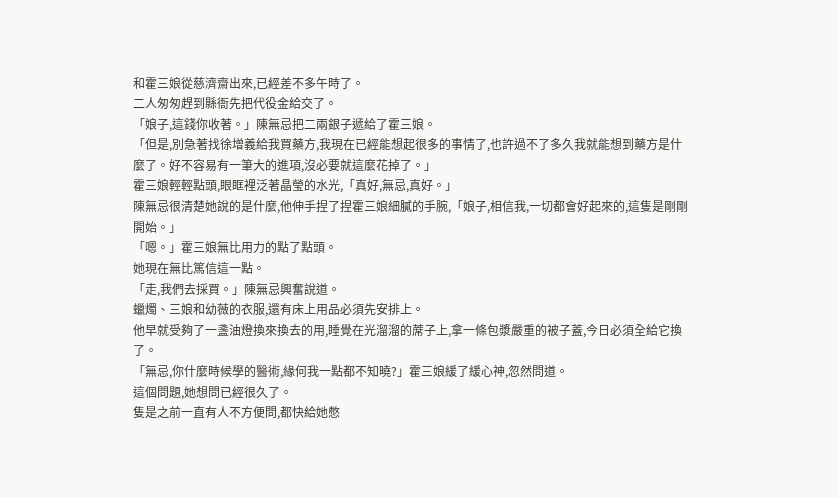和霍三娘從慈濟齋出來,已經差不多午時了。
二人匆匆趕到縣衙先把代役金給交了。
「娘子,這錢你收著。」陳無忌把二兩銀子遞給了霍三娘。
「但是,別急著找徐增義給我買藥方,我現在已經能想起很多的事情了,也許過不了多久我就能想到藥方是什麼了。好不容易有一筆大的進項,沒必要就這麼花掉了。」
霍三娘輕輕點頭,眼眶裡泛著晶瑩的水光,「真好,無忌,真好。」
陳無忌很清楚她說的是什麼,他伸手捏了捏霍三娘細膩的手腕,「娘子,相信我,一切都會好起來的,這隻是剛剛開始。」
「嗯。」霍三娘無比用力的點了點頭。
她現在無比篤信這一點。
「走,我們去採買。」陳無忌興奮說道。
蠟燭、三娘和幼薇的衣服,還有床上用品必須先安排上。
他早就受夠了一盞油燈換來換去的用,睡覺在光溜溜的蓆子上,拿一條包漿嚴重的被子蓋,今日必須全給它換了。
「無忌,你什麼時候學的醫術,緣何我一點都不知曉?」霍三娘緩了緩心神,忽然問道。
這個問題,她想問已經很久了。
隻是之前一直有人不方便問,都快給她憋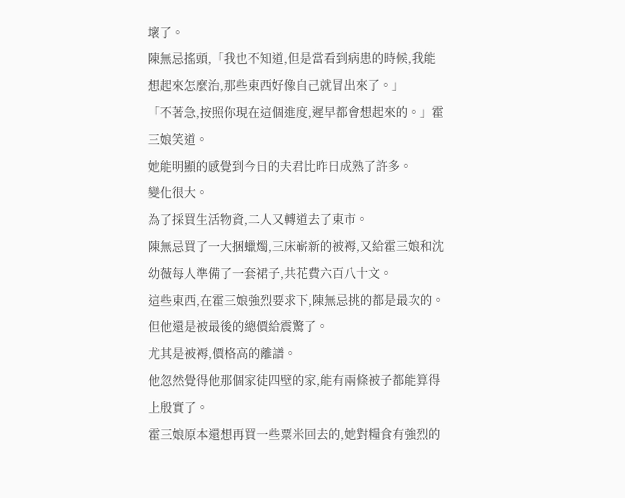壞了。
陳無忌搖頭,「我也不知道,但是當看到病患的時候,我能想起來怎麼治,那些東西好像自己就冒出來了。」
「不著急,按照你現在這個進度,遲早都會想起來的。」霍三娘笑道。
她能明顯的感覺到今日的夫君比昨日成熟了許多。
變化很大。
為了採買生活物資,二人又轉道去了東市。
陳無忌買了一大捆蠟燭,三床嶄新的被褥,又給霍三娘和沈幼薇每人準備了一套裙子,共花費六百八十文。
這些東西,在霍三娘強烈要求下,陳無忌挑的都是最次的。
但他還是被最後的總價給震驚了。
尤其是被褥,價格高的離譜。
他忽然覺得他那個家徒四壁的家,能有兩條被子都能算得上殷實了。
霍三娘原本還想再買一些粟米回去的,她對糧食有強烈的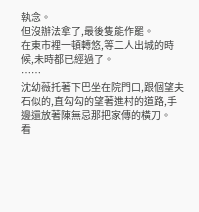執念。
但沒辦法拿了,最後隻能作罷。
在東市裡一頓轉悠,等二人出城的時候,未時都已經過了。
……
沈幼薇托著下巴坐在院門口,跟個望夫石似的,直勾勾的望著進村的道路,手邊還放著陳無忌那把家傳的橫刀。
看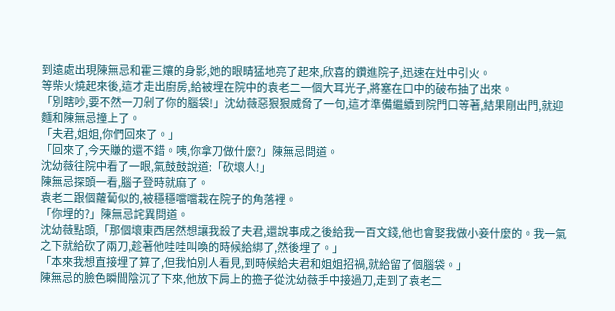到遠處出現陳無忌和霍三孃的身影,她的眼睛猛地亮了起來,欣喜的鑽進院子,迅速在灶中引火。
等柴火燒起來後,這才走出廚房,給被埋在院中的袁老二一個大耳光子,將塞在口中的破布抽了出來。
「別瞎吵,要不然一刀剁了你的腦袋!」沈幼薇惡狠狠威脅了一句,這才準備繼續到院門口等著,結果剛出門,就迎麵和陳無忌撞上了。
「夫君,姐姐,你們回來了。」
「回來了,今天賺的還不錯。咦,你拿刀做什麼?」陳無忌問道。
沈幼薇往院中看了一眼,氣鼓鼓說道:「砍壞人!」
陳無忌探頭一看,腦子登時就麻了。
袁老二跟個蘿蔔似的,被穩穩噹噹栽在院子的角落裡。
「你埋的?」陳無忌詫異問道。
沈幼薇點頭,「那個壞東西居然想讓我殺了夫君,還說事成之後給我一百文錢,他也會娶我做小妾什麼的。我一氣之下就給砍了兩刀,趁著他哇哇叫喚的時候給綁了,然後埋了。」
「本來我想直接埋了算了,但我怕別人看見,到時候給夫君和姐姐招禍,就給留了個腦袋。」
陳無忌的臉色瞬間陰沉了下來,他放下肩上的擔子從沈幼薇手中接過刀,走到了袁老二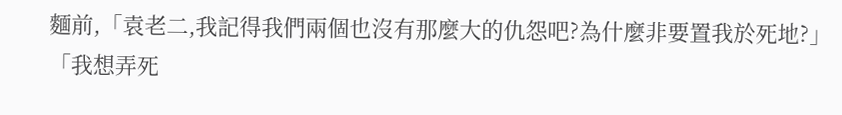麵前,「袁老二,我記得我們兩個也沒有那麼大的仇怨吧?為什麼非要置我於死地?」
「我想弄死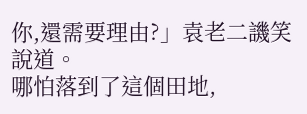你,還需要理由?」袁老二譏笑說道。
哪怕落到了這個田地,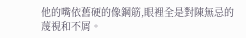他的嘴依舊硬的像鋼筋,眼裡全是對陳無忌的蔑視和不屑。